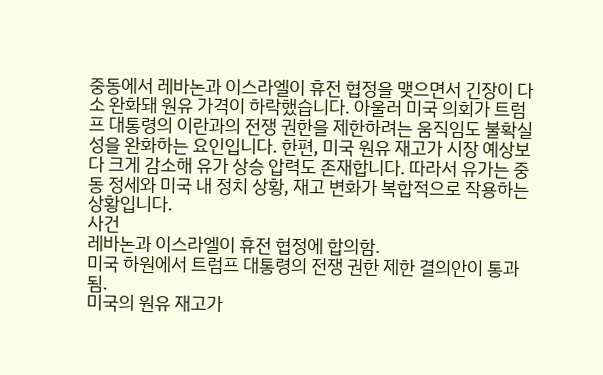중동에서 레바논과 이스라엘이 휴전 협정을 맺으면서 긴장이 다소 완화돼 원유 가격이 하락했습니다. 아울러 미국 의회가 트럼프 대통령의 이란과의 전쟁 권한을 제한하려는 움직임도 불확실성을 완화하는 요인입니다. 한편, 미국 원유 재고가 시장 예상보다 크게 감소해 유가 상승 압력도 존재합니다. 따라서 유가는 중동 정세와 미국 내 정치 상황, 재고 변화가 복합적으로 작용하는 상황입니다.
사건
레바논과 이스라엘이 휴전 협정에 합의함.
미국 하원에서 트럼프 대통령의 전쟁 권한 제한 결의안이 통과됨.
미국의 원유 재고가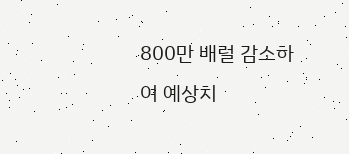800만 배럴 감소하여 예상치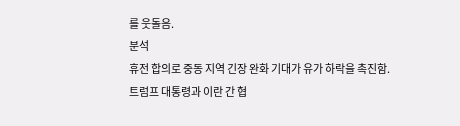를 웃돌음.
분석
휴전 합의로 중동 지역 긴장 완화 기대가 유가 하락을 촉진함.
트럼프 대통령과 이란 간 협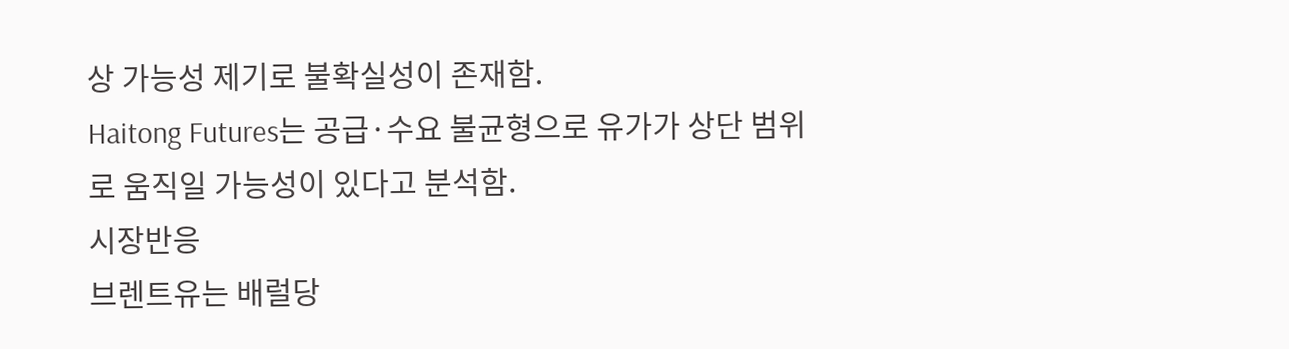상 가능성 제기로 불확실성이 존재함.
Haitong Futures는 공급·수요 불균형으로 유가가 상단 범위로 움직일 가능성이 있다고 분석함.
시장반응
브렌트유는 배럴당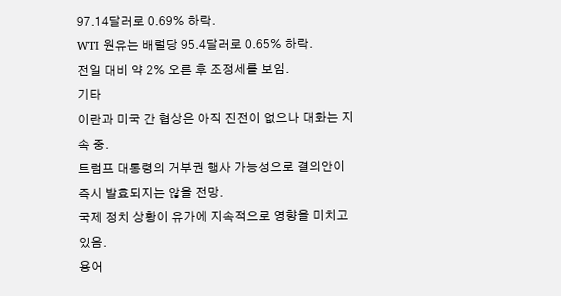97.14달러로 0.69% 하락.
WTI 원유는 배럴당 95.4달러로 0.65% 하락.
전일 대비 약 2% 오른 후 조정세를 보임.
기타
이란과 미국 간 협상은 아직 진전이 없으나 대화는 지속 중.
트럼프 대통령의 거부권 행사 가능성으로 결의안이 즉시 발효되지는 않을 전망.
국제 정치 상황이 유가에 지속적으로 영향을 미치고 있음.
용어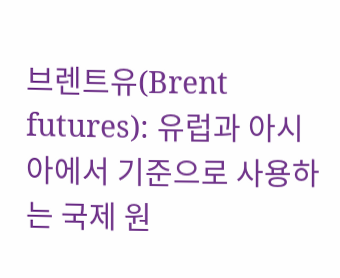브렌트유(Brent futures): 유럽과 아시아에서 기준으로 사용하는 국제 원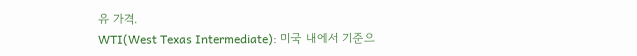유 가격.
WTI(West Texas Intermediate): 미국 내에서 기준으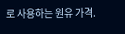로 사용하는 원유 가격.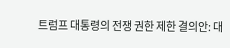트럼프 대통령의 전쟁 권한 제한 결의안: 대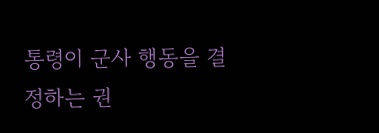통령이 군사 행동을 결정하는 권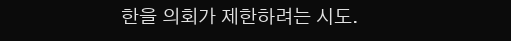한을 의회가 제한하려는 시도.